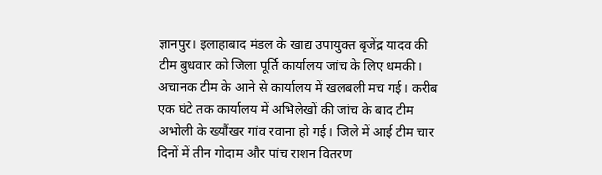ज्ञानपुर। इलाहाबाद मंडल के खाद्य उपायुक्त बृजेंद्र यादव की टीम बुधवार को जिला पूर्ति कार्यालय जांच के लिए धमकी। अचानक टीम के आने से कार्यालय में खलबली मच गई। करीब एक घंटे तक कार्यालय में अभिलेखों की जांच के बाद टीम अभोली के ख्यौंखर गांव रवाना हो गई। जिले में आई टीम चार दिनों में तीन गोदाम और पांच राशन वितरण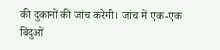की दुकानों की जांच करेगी। जांच में एक-एक बिंदुओं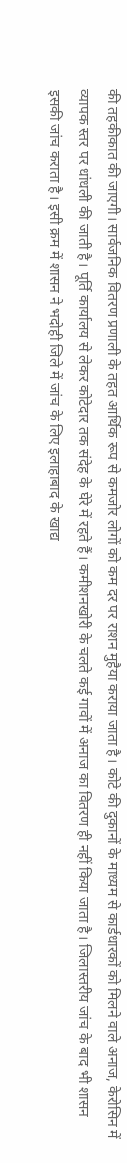की तहकीकात की जाएगी। सार्वजनिक वितरण प्रणाली के तहत आर्थिक रूप से कमजोर लोगों को कम दर पर राशन मुहैया कराया जाता है। कोटे की दुकानों के माध्यम से कार्डधारकों को मिलने वाले अनाज, केरोसिन में व्यापक स्तर पर धांधली की जाती है। पूर्ति कार्यालय से लेकर कोटेदार तक संदेह के घेरे में रहते हैं। कमीशनखोरी के चलते कई गावों में अनाज का वितरण ही नहीं किया जाता है। जिलास्तरीय जांच के बाद भी शासन इसकी जांच कराता है। इसी क्रम में शासन ने भदोही जिले में जांच के लिए इलाहाबाद के खाद्य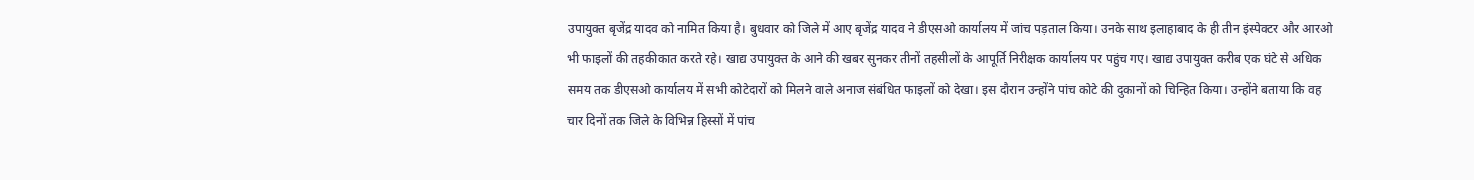उपायुक्त बृजेंद्र यादव को नामित किया है। बुधवार को जिले में आए बृजेंद्र यादव ने डीएसओ कार्यालय में जांच पड़ताल किया। उनके साथ इलाहाबाद के ही तीन इंस्पेक्टर और आरओ भी फाइलों की तहकीकात करते रहे। खाद्य उपायुक्त के आने की खबर सुनकर तीनों तहसीलों के आपूर्ति निरीक्षक कार्यालय पर पहुंच गए। खाद्य उपायुक्त करीब एक घंटे से अधिक समय तक डीएसओ कार्यालय में सभी कोटेदारों को मिलने वाले अनाज संबंधित फाइलों को देखा। इस दौरान उन्होंने पांच कोटे की दुकानों को चिन्हित किया। उन्होंने बताया कि वह चार दिनों तक जिले के विभिन्न हिस्सों में पांच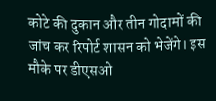कोटे की दुकान और तीन गोदामों की जांच कर रिपोर्ट शासन को भेजेंगे। इस मौके पर डीएसओ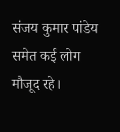संजय कुमार पांडेय समेत कई लोग मौजूद रहे।